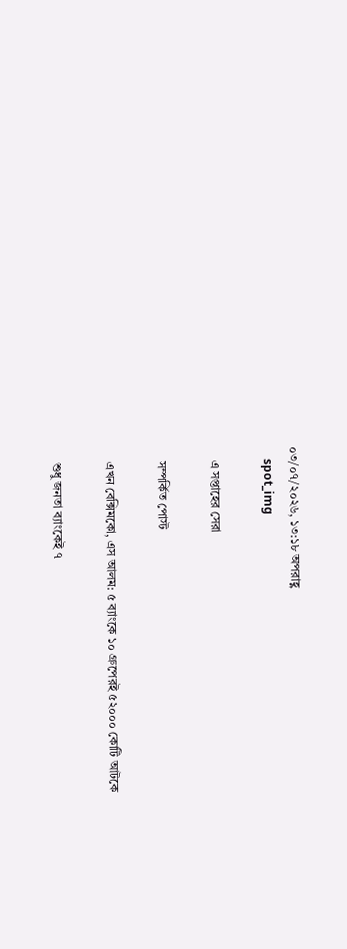০৩/০৭/২০২৬, ১৩:১৮ অপরাহ্ণ
    spot_img

    এ সপ্তাহের সেরা

    সম্পর্কিত পোস্ট

    এখন বেক্সিমকো, এস আলম: ৫ ব্যাংকে ১০ গ্রুপেরই ৫২০০০ কোটি আটকে

    শুধু জনতা ব্যাংকেই ৭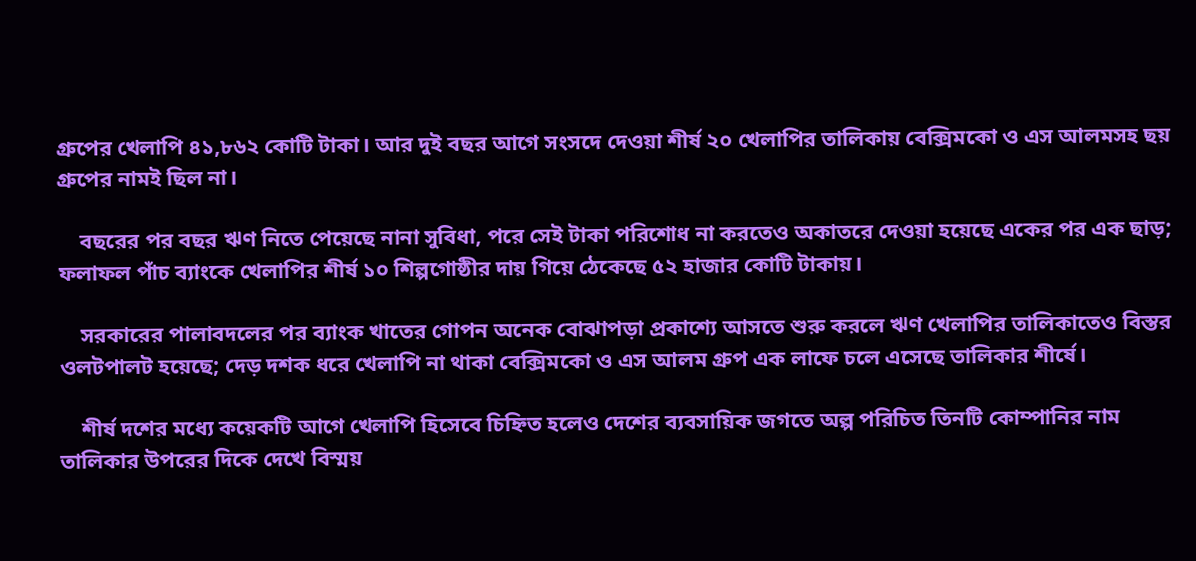গ্রুপের খেলাপি ৪১,৮৬২ কোটি টাকা। আর দুই বছর আগে সংসদে দেওয়া শীর্ষ ২০ খেলাপির তালিকায় বেক্সিমকো ও এস আলমসহ ছয় গ্রুপের নামই ছিল না।

    বছরের পর বছর ঋণ নিতে পেয়েছে নানা সুবিধা, পরে সেই টাকা পরিশোধ না করতেও অকাতরে দেওয়া হয়েছে একের পর এক ছাড়; ফলাফল পাঁচ ব্যাংকে খেলাপির শীর্ষ ১০ শিল্পগোষ্ঠীর দায় গিয়ে ঠেকেছে ৫২ হাজার কোটি টাকায়।

    সরকারের পালাবদলের পর ব্যাংক খাতের গোপন অনেক বোঝাপড়া প্রকাশ্যে আসতে শুরু করলে ঋণ খেলাপির তালিকাতেও বিস্তর ওলটপালট হয়েছে; দেড় দশক ধরে খেলাপি না থাকা বেক্সিমকো ও এস আলম গ্রুপ এক লাফে চলে এসেছে তালিকার শীর্ষে।

    শীর্ষ দশের মধ্যে কয়েকটি আগে খেলাপি হিসেবে চিহ্নিত হলেও দেশের ব্যবসায়িক জগতে অল্প পরিচিত তিনটি কোম্পানির নাম তালিকার উপরের দিকে দেখে বিস্ময়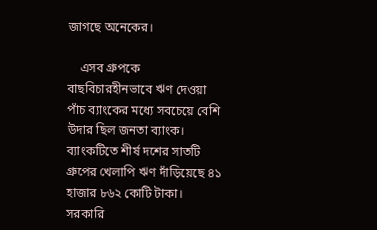জাগছে অনেকের।

    এসব গ্রুপকে বাছবিচারহীনভাবে ঋণ দেওয়া পাঁচ ব্যাংকের মধ্যে সবচেয়ে বেশি উদার ছিল জনতা ব্যাংক। ব্যাংকটিতে শীর্ষ দশের সাতটি গ্রুপের খেলাপি ঋণ দাঁড়িয়েছে ৪১ হাজার ৮৬২ কোটি টাকা। সরকারি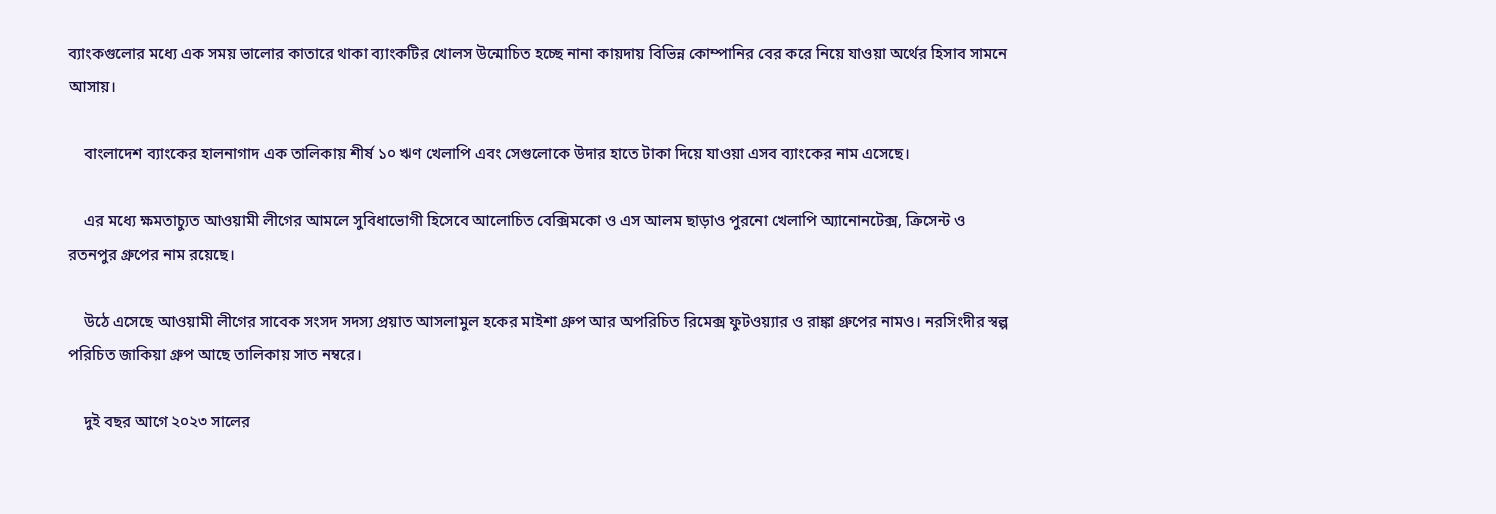ব্যাংকগুলোর মধ্যে এক সময় ভালোর কাতারে থাকা ব্যাংকটির খোলস উন্মোচিত হচ্ছে নানা কায়দায় বিভিন্ন কোম্পানির বের করে নিয়ে যাওয়া অর্থের হিসাব সামনে আসায়।

    বাংলাদেশ ব্যাংকের হালনাগাদ এক তালিকায় শীর্ষ ১০ ঋণ খেলাপি এবং সেগুলোকে উদার হাতে টাকা দিয়ে যাওয়া এসব ব্যাংকের নাম এসেছে।

    এর মধ্যে ক্ষমতাচ্যুত আওয়ামী লীগের আমলে সুবিধাভোগী হিসেবে আলোচিত বেক্সিমকো ও এস আলম ছাড়াও পুরনো খেলাপি অ্যানোনটেক্স, ক্রিসেন্ট ও রতনপুর গ্রুপের নাম রয়েছে।

    উঠে এসেছে আওয়ামী লীগের সাবেক সংসদ সদস্য প্রয়াত আসলামুল হকের মাইশা গ্রুপ আর অপরিচিত রিমেক্স ফুটওয়্যার ও রাঙ্কা গ্রুপের নামও। নরসিংদীর স্বল্প পরিচিত জাকিয়া গ্রুপ আছে তালিকায় সাত নম্বরে।

    দুই বছর আগে ২০২৩ সালের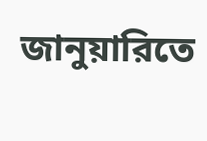জানুয়ারিতে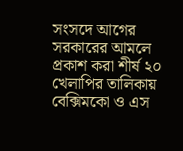সংসদে আগের সরকারের আমলে প্রকাশ করা শীর্ষ ২০ খেলাপির তালিকায় বেক্সিমকো ও এস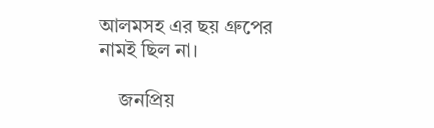আলমসহ এর ছয় গ্রুপের নামই ছিল না।

    জনপ্রিয়